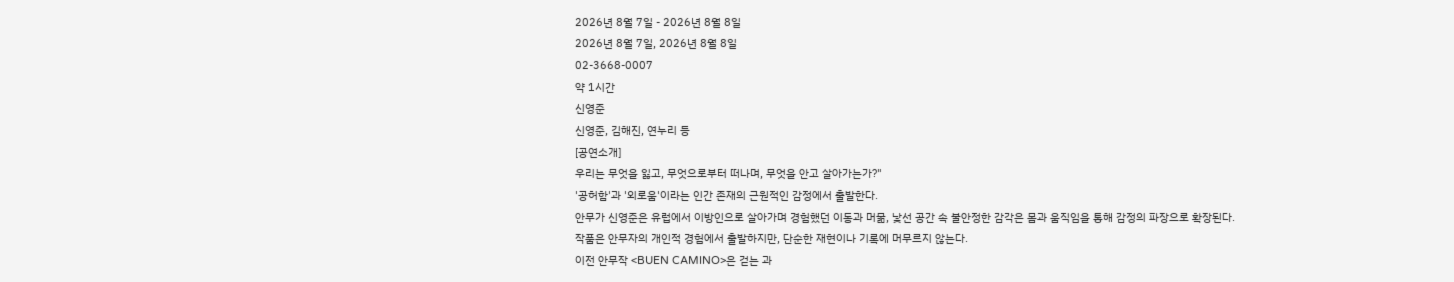2026년 8월 7일 - 2026년 8월 8일
2026년 8월 7일, 2026년 8월 8일
02-3668-0007
약 1시간
신영준
신영준, 김해진, 연누리 등
[공연소개]
우리는 무엇을 잃고, 무엇으로부터 떠나며, 무엇을 안고 살아가는가?"
'공허함'과 '외로움'이라는 인간 존재의 근원적인 감정에서 출발한다.
안무가 신영준은 유럽에서 이방인으로 살아가며 경험했던 이동과 머묾, 낯선 공간 속 불안정한 감각은 몸과 움직임을 통해 감정의 파장으로 확장된다.
작품은 안무자의 개인적 경험에서 출발하지만, 단순한 재현이나 기록에 머무르지 않는다.
이전 안무작 <BUEN CAMINO>은 걷는 과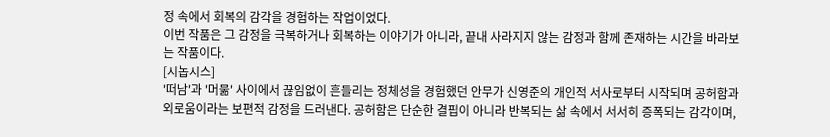정 속에서 회복의 감각을 경험하는 작업이었다.
이번 작품은 그 감정을 극복하거나 회복하는 이야기가 아니라, 끝내 사라지지 않는 감정과 함께 존재하는 시간을 바라보는 작품이다.
[시놉시스]
'떠남'과 '머묾' 사이에서 끊임없이 흔들리는 정체성을 경험했던 안무가 신영준의 개인적 서사로부터 시작되며 공허함과 외로움이라는 보편적 감정을 드러낸다. 공허함은 단순한 결핍이 아니라 반복되는 삶 속에서 서서히 증폭되는 감각이며,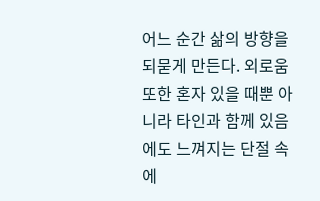어느 순간 삶의 방향을 되묻게 만든다. 외로움 또한 혼자 있을 때뿐 아니라 타인과 함께 있음에도 느껴지는 단절 속에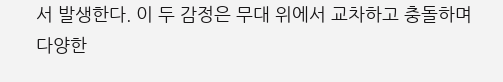서 발생한다. 이 두 감정은 무대 위에서 교차하고 충돌하며 다양한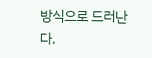방식으로 드러난다.